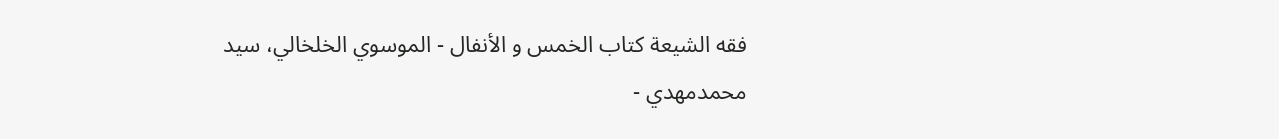فقه الشيعة كتاب الخمس و الأنفال - الموسوي الخلخالي، سيد محمدمهدي -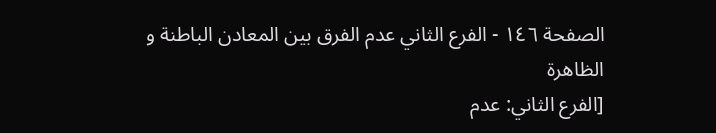الصفحة ١٤٦ - الفرع الثاني عدم الفرق بين المعادن الباطنة و الظاهرة
[الفرع الثاني: عدم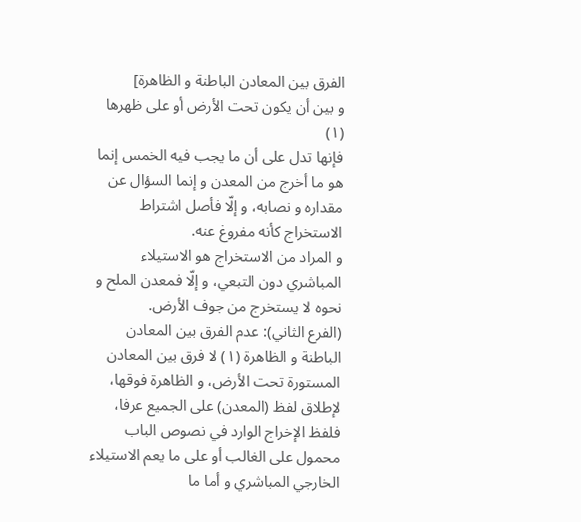الفرق بين المعادن الباطنة و الظاهرة]
و بين أن يكون تحت الأرض أو على ظهرها (١)
فإنها تدل على أن ما يجب فيه الخمس إنما هو ما أخرج من المعدن و إنما السؤال عن مقداره و نصابه، و إلّا فأصل اشتراط الاستخراج كأنه مفروغ عنه.
و المراد من الاستخراج هو الاستيلاء المباشري دون التبعي، و إلّا فمعدن الملح و نحوه لا يستخرج من جوف الأرض.
(الفرع الثاني): عدم الفرق بين المعادن الباطنة و الظاهرة (١) لا فرق بين المعادن المستورة تحت الأرض، و الظاهرة فوقها، لإطلاق لفظ (المعدن) على الجميع عرفا، فلفظ الإخراج الوارد في نصوص الباب محمول على الغالب أو على ما يعم الاستيلاء الخارجي المباشري و أما ما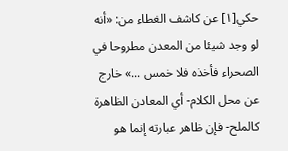حكي[١] عن كاشف الغطاء من: «أنه لو وجد شيئا من المعدن مطروحا في الصحراء فأخذه فلا خمس ...» خارج عن محل الكلام- أي المعادن الظاهرة كالملح- فإن ظاهر عبارته إنما هو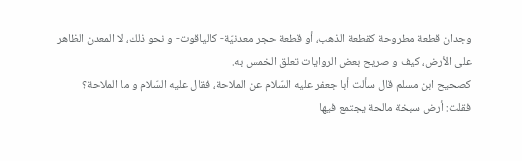وجدان قطعة مطروحة كقطعة الذهب، أو قطعة حجر معدنيّة- كالياقوت- و نحو ذلك، لا المعدن الظاهر على الأرض، كيف و صريح بعض الروايات تعلق الخمس به.
كصحيح ابن مسلم قال سألت أبا جعفر عليه السّلام عن الملاحة، فقال عليه السّلام و ما الملاحة؟
فقلت: أرض سبخة مالحة يجتمع فيها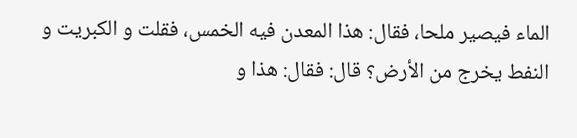الماء فيصير ملحا، فقال: هذا المعدن فيه الخمس، فقلت و الكبريت و النفط يخرج من الأرض؟ قال: فقال: هذا و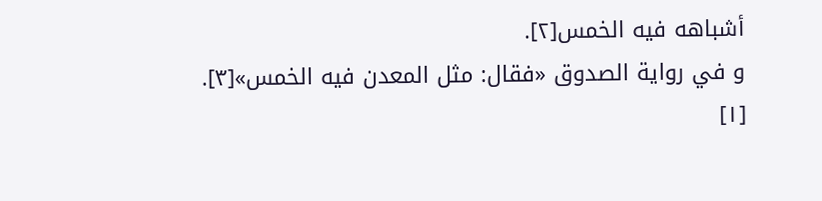أشباهه فيه الخمس[٢].
و في رواية الصدوق «فقال: مثل المعدن فيه الخمس»[٣].
[١]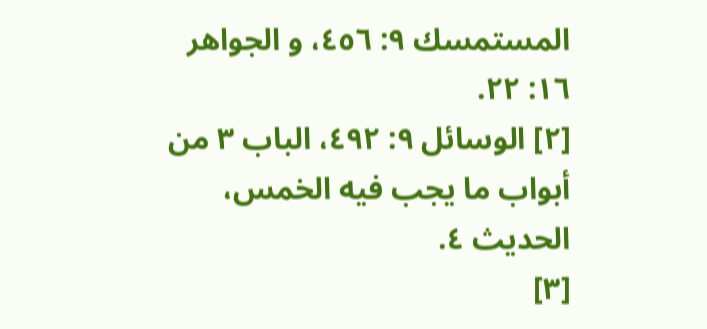المستمسك ٩: ٤٥٦، و الجواهر ١٦: ٢٢.
[٢] الوسائل ٩: ٤٩٢، الباب ٣ من أبواب ما يجب فيه الخمس، الحديث ٤.
[٣]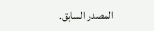المصدر السابق.